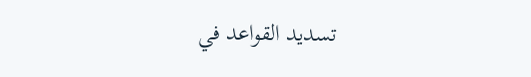تسديد القواعد في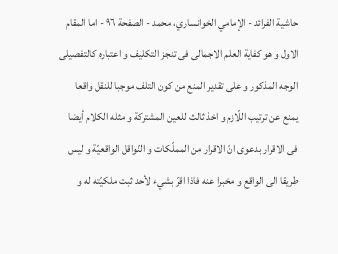حاشية الفرائد - الإمامي الخوانساري، محمد - الصفحة ٩٦ - اما المقام الاول و هو كفاية العلم الاجمالى فى تنجز التكليف و اعتباره كالتفصيلى
الوجه المذكور و على تقدير المنع من كون التلف موجبا للنقل واقعا يمنع عن ترتيب اللّازم و اخذ ثالث للعين المشتركة و مثله الكلام أيضا فى الاقرار بدعوى انّ الاقرار من المملّكات و النّواقل الواقعيّة و ليس طريقا الى الواقع و مخبرا عنه فاذا اقرّ بشيء لأحد ثبت ملكيّته له و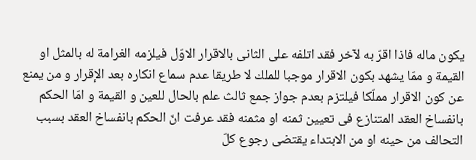يكون ماله فاذا اقرّ به لآخر فقد اتلفه على الثانى بالاقرار الاوّل فيلزمه الغرامة له بالمثل او القيمة و ممّا يشهد بكون الاقرار موجبا للملك لا طريقا عدم سماع انكاره بعد الإقرار و من يمنع عن كون الاقرار مملّكا فيلتزم بعدم جواز جمع ثالث علم بالحال للعين و القيمة و امّا الحكم بانفساخ العقد المتنازع فى تعيين ثمنه او مثمنه فقد عرفت انّ الحكم بانفساخ العقد بسبب التحالف من حينه او من الابتداء يقتضى رجوع كلّ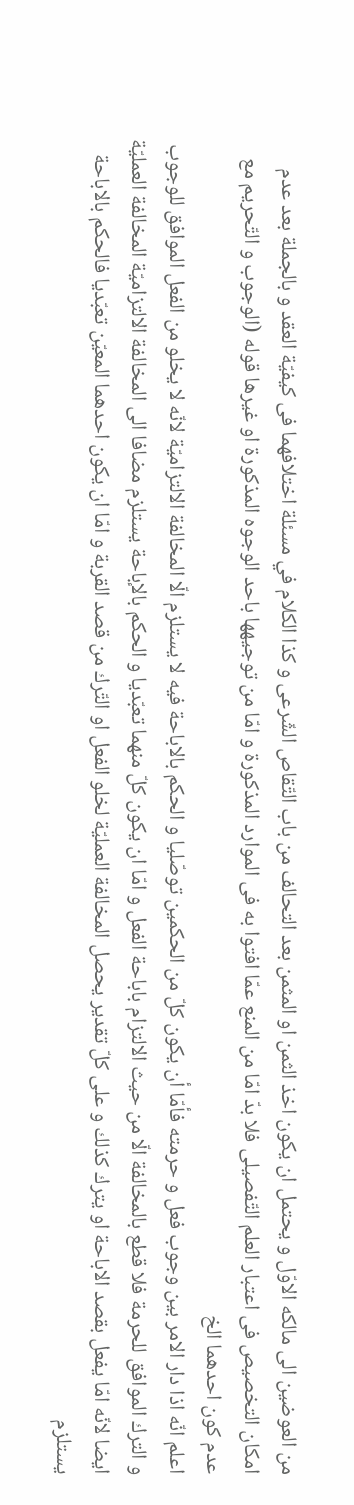من العوضين الى مالكه الاوّل و يحتمل ان يكون اخذ الثمن او المثمن بعد التحالف من باب التّقاص الشّرعى و كذا الكلام في مسئلة اختلافهما فى كيفيّة العقد و بالجملة بعد عدم امكان التخصيص فى اعتبار العلم التّفصيلى فلا بدّ امّا من المنع عمّا افتوا به فى الموارد المذكورة و امّا من توجيهها باحد الوجوه المذكورة او غيرها قوله (الوجوب و التّحريم مع عدم كون احدهما الخ
اعلم انّه اذا دار الامر بين وجوب فعل و حرمته فأمّا أن يكون كلّ من الحكمين توصّليا و الحكم بالاباحة فيه لا يستلزم الّا المخالفة الالتزاميّة لانّه لا يخلو من الفعل الموافق للوجوب و الترك الموافق للحرمة فلا قطع بالمخالفة الّا من حيث الالتزام باباحة الفعل و امّا ان يكون كلّ منهما تعبّديا و الحكم بالإباحة يستلزم مضافا الى المخالفة الالتزاميّة المخالفة العمليّة ايضا لانّه امّا يفعل بقصد الاباحة او يترك كذلك و على كلّ تقدير يحصل المخالفة العمليّة لخلو الفعل او التّرك من قصد القربة و امّا ان يكون احدهما المعيّن تعبّديا فالحكم بالاباحة يستلزم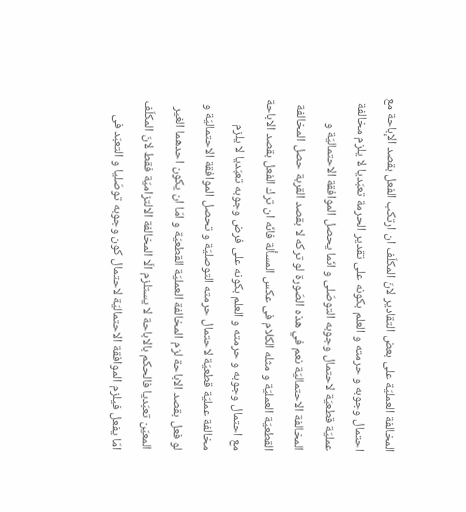المخالفة العمليّة على بعض التقادير لانّ المكلّف ان ارتكب الفعل بقصد الإباحة مع احتمال وجوبه و حرمته و العلم بكونه على تقدير الحرمة تعبّديا لا يلزم مخالفة عمليّة قطعيّة لاحتمال وجوبه التوصّلى و انّما يحصل الموافقة الاحتماليّة و المخالفة الاحتماليّة نعم في هذه الصّورة لو تركه لا بقصد القربة حصل المخالفة القطعيّة العمليّة و مثله الكلام فى عكس المسألة فانّه ان ترك الفعل بقصد الاباحة مع احتمال وجوبه و حرمته و العلم بكونه على فرض وجوبه تعبّديا لا يلزم مخالفة عمليّة قطعيّة لاحتمال حرمته التوصليّة و تحصل الموافقة الاحتماليّة و لو فعل بقصد الاباحة لزم المخالفة العمليّة القطعيّة و امّا ان يكون احدهما الغير المعيّن تعبّديا فالحكم بالاباحة لا يستلزم الّا المخالفة الالتزاميّة فقط لانّ المكلّف امّا يفعل فيلزم الموافقة الاحتماليّة لاحتمال كون وجوبه توصّليا و التعبّد فى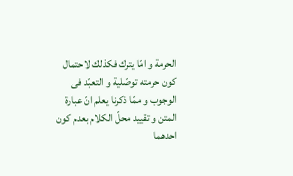الحرمة و امّا يترك فكذلك لاحتمال كون حرمته توصّلية و التعبّد فى الوجوب و ممّا ذكرنا يعلم انّ عبارة المتن و تقييد محلّ الكلام بعدم كون احدهما